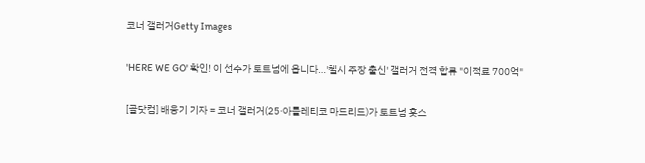코너 갤러거Getty Images

'HERE WE GO' 확인! 이 선수가 토트넘에 옵니다…'첼시 주장 출신' 갤러거 전격 합류 "이적료 700억"

[골닷컴] 배웅기 기자 = 코너 갤러거(25·아틀레티코 마드리드)가 토트넘 홋스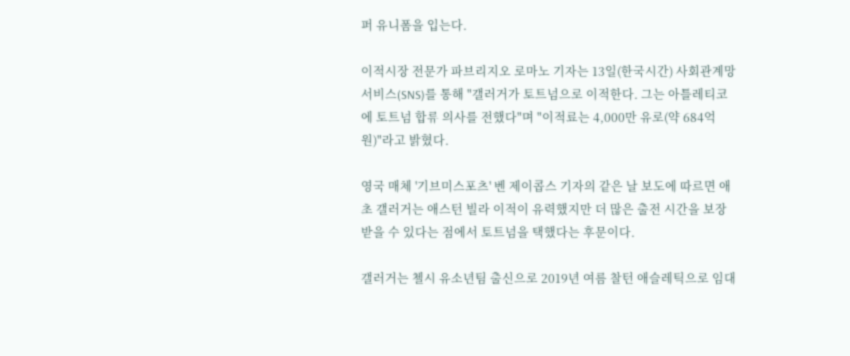퍼 유니폼을 입는다.

이적시장 전문가 파브리지오 로마노 기자는 13일(한국시간) 사회관계망서비스(SNS)를 통해 "갤러거가 토트넘으로 이적한다. 그는 아틀레티코에 토트넘 합류 의사를 전했다"며 "이적료는 4,000만 유로(약 684억 원)"라고 밝혔다.

영국 매체 '기브미스포츠' 벤 제이콥스 기자의 같은 날 보도에 따르면 애초 갤러거는 애스턴 빌라 이적이 유력했지만 더 많은 출전 시간을 보장받을 수 있다는 점에서 토트넘을 택했다는 후문이다.

갤러거는 첼시 유소년팀 출신으로 2019년 여름 찰턴 애슬레틱으로 임대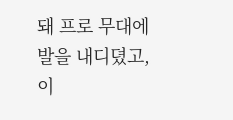돼 프로 무대에 발을 내디뎠고, 이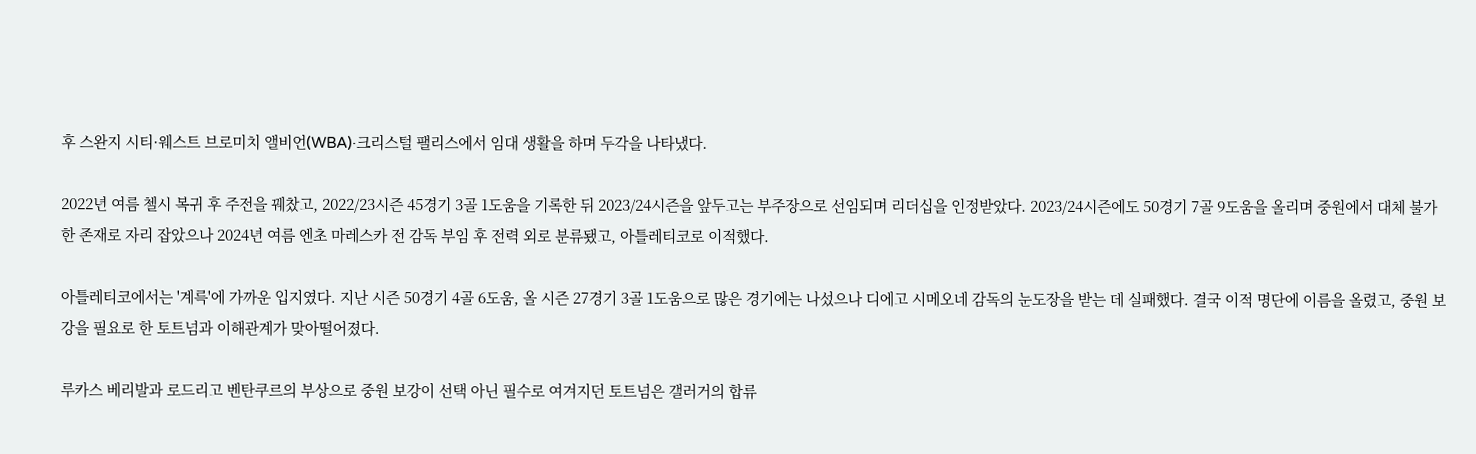후 스완지 시티·웨스트 브로미치 앨비언(WBA)·크리스털 팰리스에서 임대 생활을 하며 두각을 나타냈다.

2022년 여름 첼시 복귀 후 주전을 꿰찼고, 2022/23시즌 45경기 3골 1도움을 기록한 뒤 2023/24시즌을 앞두고는 부주장으로 선임되며 리더십을 인정받았다. 2023/24시즌에도 50경기 7골 9도움을 올리며 중원에서 대체 불가한 존재로 자리 잡았으나 2024년 여름 엔초 마레스카 전 감독 부임 후 전력 외로 분류됐고, 아틀레티코로 이적했다.

아틀레티코에서는 '계륵'에 가까운 입지였다. 지난 시즌 50경기 4골 6도움, 올 시즌 27경기 3골 1도움으로 많은 경기에는 나섰으나 디에고 시메오네 감독의 눈도장을 받는 데 실패했다. 결국 이적 명단에 이름을 올렸고, 중원 보강을 필요로 한 토트넘과 이해관계가 맞아떨어졌다.

루카스 베리발과 로드리고 벤탄쿠르의 부상으로 중원 보강이 선택 아닌 필수로 여겨지던 토트넘은 갤러거의 합류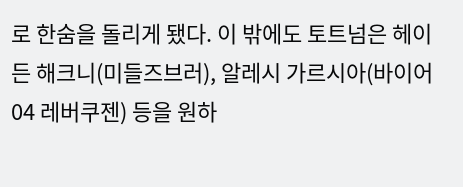로 한숨을 돌리게 됐다. 이 밖에도 토트넘은 헤이든 해크니(미들즈브러), 알레시 가르시아(바이어 04 레버쿠젠) 등을 원하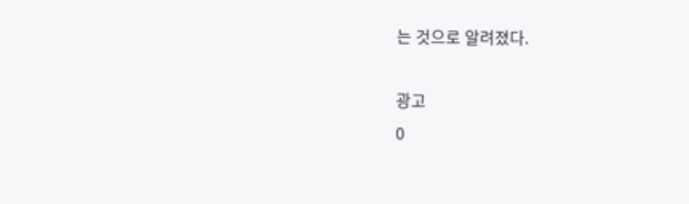는 것으로 알려졌다.

광고
0